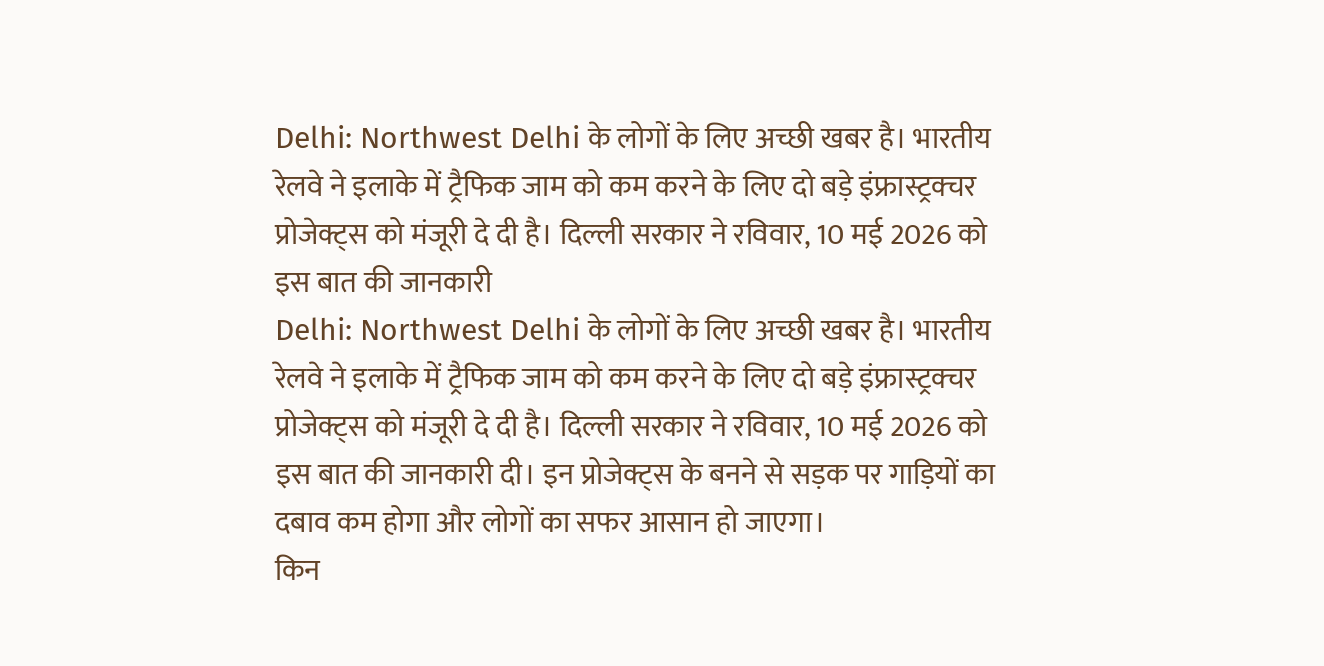Delhi: Northwest Delhi के लोगों के लिए अच्छी खबर है। भारतीय रेलवे ने इलाके में ट्रैफिक जाम को कम करने के लिए दो बड़े इंफ्रास्ट्रक्चर प्रोजेक्ट्स को मंजूरी दे दी है। दिल्ली सरकार ने रविवार, 10 मई 2026 को इस बात की जानकारी
Delhi: Northwest Delhi के लोगों के लिए अच्छी खबर है। भारतीय रेलवे ने इलाके में ट्रैफिक जाम को कम करने के लिए दो बड़े इंफ्रास्ट्रक्चर प्रोजेक्ट्स को मंजूरी दे दी है। दिल्ली सरकार ने रविवार, 10 मई 2026 को इस बात की जानकारी दी। इन प्रोजेक्ट्स के बनने से सड़क पर गाड़ियों का दबाव कम होगा और लोगों का सफर आसान हो जाएगा।
किन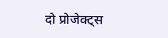दो प्रोजेक्ट्स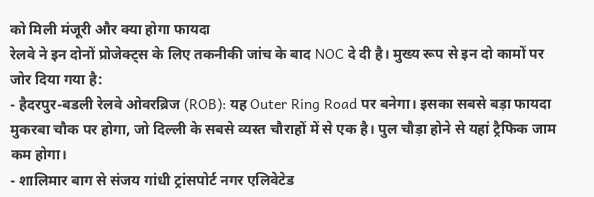को मिली मंजूरी और क्या होगा फायदा
रेलवे ने इन दोनों प्रोजेक्ट्स के लिए तकनीकी जांच के बाद NOC दे दी है। मुख्य रूप से इन दो कामों पर जोर दिया गया है:
- हैदरपुर-बडली रेलवे ओवरब्रिज (ROB): यह Outer Ring Road पर बनेगा। इसका सबसे बड़ा फायदा मुकरबा चौक पर होगा, जो दिल्ली के सबसे व्यस्त चौराहों में से एक है। पुल चौड़ा होने से यहां ट्रैफिक जाम कम होगा।
- शालिमार बाग से संजय गांधी ट्रांसपोर्ट नगर एलिवेटेड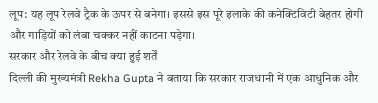लूप: यह लूप रेलवे ट्रैक के ऊपर से बनेगा। इससे इस पूरे इलाके की कनेक्टिविटी बेहतर होगी और गाड़ियों को लंबा चक्कर नहीं काटना पड़ेगा।
सरकार और रेलवे के बीच क्या हुई शर्तें
दिल्ली की मुख्यमंत्री Rekha Gupta ने बताया कि सरकार राजधानी में एक आधुनिक और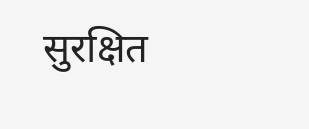सुरक्षित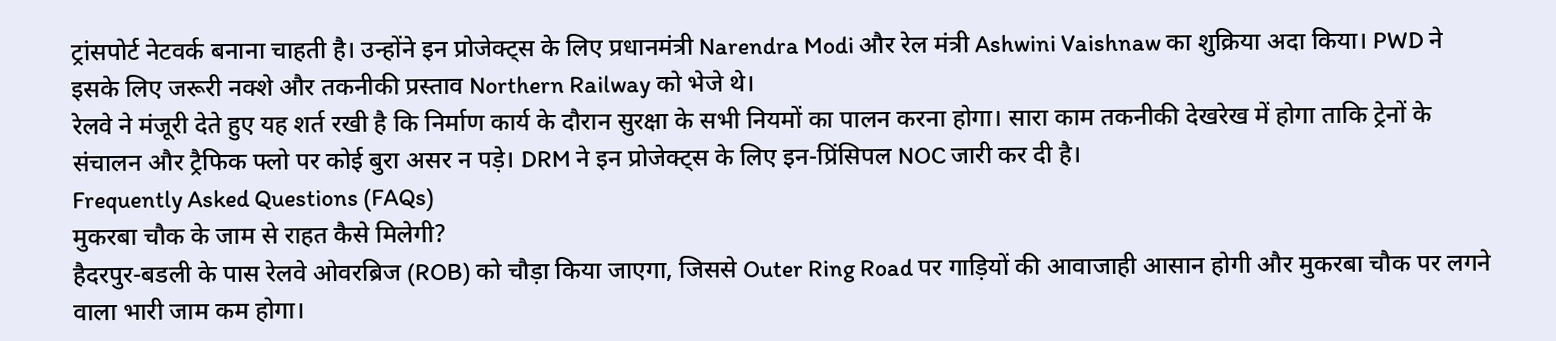ट्रांसपोर्ट नेटवर्क बनाना चाहती है। उन्होंने इन प्रोजेक्ट्स के लिए प्रधानमंत्री Narendra Modi और रेल मंत्री Ashwini Vaishnaw का शुक्रिया अदा किया। PWD ने इसके लिए जरूरी नक्शे और तकनीकी प्रस्ताव Northern Railway को भेजे थे।
रेलवे ने मंजूरी देते हुए यह शर्त रखी है कि निर्माण कार्य के दौरान सुरक्षा के सभी नियमों का पालन करना होगा। सारा काम तकनीकी देखरेख में होगा ताकि ट्रेनों के संचालन और ट्रैफिक फ्लो पर कोई बुरा असर न पड़े। DRM ने इन प्रोजेक्ट्स के लिए इन-प्रिंसिपल NOC जारी कर दी है।
Frequently Asked Questions (FAQs)
मुकरबा चौक के जाम से राहत कैसे मिलेगी?
हैदरपुर-बडली के पास रेलवे ओवरब्रिज (ROB) को चौड़ा किया जाएगा, जिससे Outer Ring Road पर गाड़ियों की आवाजाही आसान होगी और मुकरबा चौक पर लगने वाला भारी जाम कम होगा।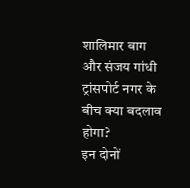शालिमार बाग और संजय गांधी ट्रांसपोर्ट नगर के बीच क्या बदलाव होगा?
इन दोनों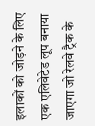इलाकों को जोड़ने के लिए एक एलिवेटेड लूप बनाया जाएगा जो रेलवे ट्रैक के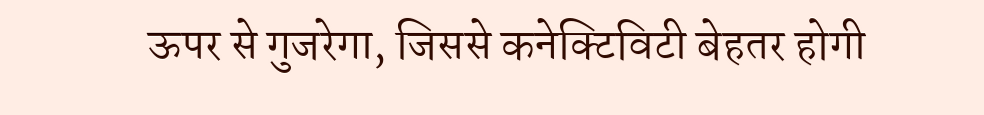ऊपर से गुजरेगा, जिससे कनेक्टिविटी बेहतर होगी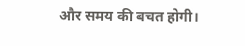और समय की बचत होगी।